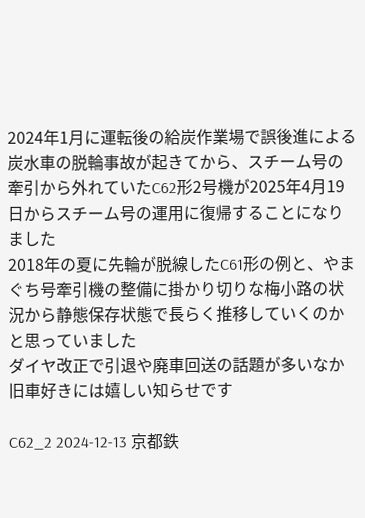2024年1月に運転後の給炭作業場で誤後進による炭水車の脱輪事故が起きてから、スチーム号の牽引から外れていたC62形2号機が2025年4月19日からスチーム号の運用に復帰することになりました
2018年の夏に先輪が脱線したC61形の例と、やまぐち号牽引機の整備に掛かり切りな梅小路の状況から静態保存状態で長らく推移していくのかと思っていました
ダイヤ改正で引退や廃車回送の話題が多いなか旧車好きには嬉しい知らせです

C62_2 2024-12-13 京都鉄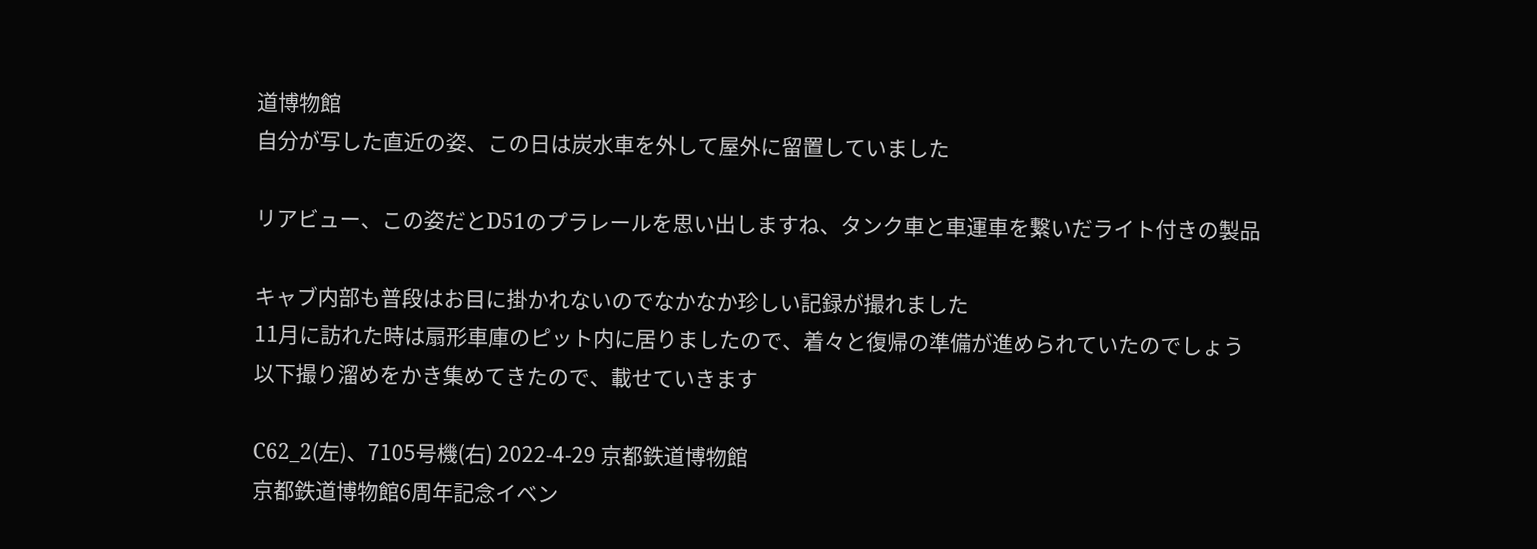道博物館
自分が写した直近の姿、この日は炭水車を外して屋外に留置していました

リアビュー、この姿だとD51のプラレールを思い出しますね、タンク車と車運車を繋いだライト付きの製品

キャブ内部も普段はお目に掛かれないのでなかなか珍しい記録が撮れました
11月に訪れた時は扇形車庫のピット内に居りましたので、着々と復帰の準備が進められていたのでしょう
以下撮り溜めをかき集めてきたので、載せていきます

C62_2(左)、7105号機(右) 2022-4-29 京都鉄道博物館
京都鉄道博物館6周年記念イベン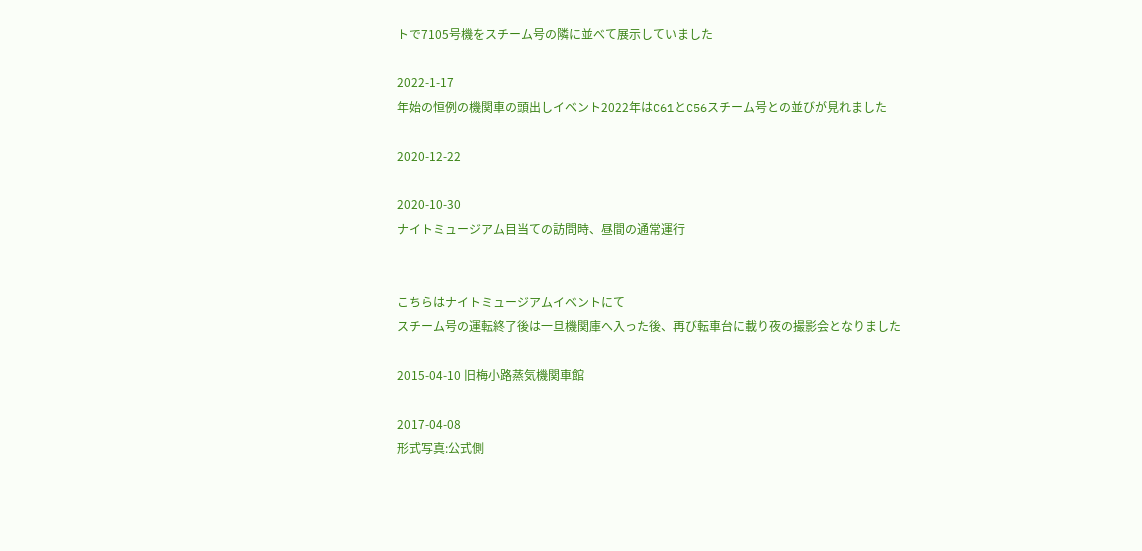トで7105号機をスチーム号の隣に並べて展示していました

2022-1-17
年始の恒例の機関車の頭出しイベント2022年はC61とC56スチーム号との並びが見れました

2020-12-22

2020-10-30
ナイトミュージアム目当ての訪問時、昼間の通常運行


こちらはナイトミュージアムイベントにて
スチーム号の運転終了後は一旦機関庫へ入った後、再び転車台に載り夜の撮影会となりました

2015-04-10 旧梅小路蒸気機関車館

2017-04-08
形式写真:公式側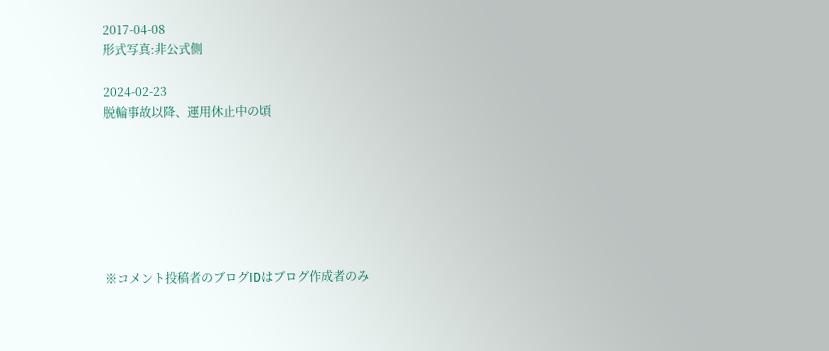2017-04-08
形式写真:非公式側

2024-02-23
脱輪事故以降、運用休止中の頃







※コメント投稿者のブログIDはブログ作成者のみ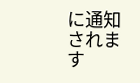に通知されます